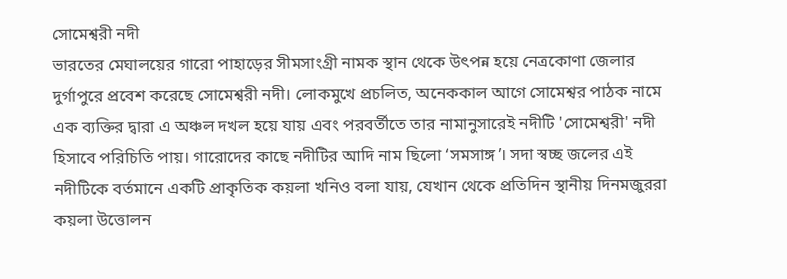সোমেশ্বরী নদী
ভারতের মেঘালয়ের গারো পাহাড়ের সীমসাংগ্রী নামক স্থান থেকে উৎপন্ন হয়ে নেত্রকোণা জেলার দুর্গাপুরে প্রবেশ করেছে সোমেশ্বরী নদী। লোকমুখে প্রচলিত, অনেককাল আগে সোমেশ্বর পাঠক নামে এক ব্যক্তির দ্বারা এ অঞ্চল দখল হয়ে যায় এবং পরবর্তীতে তার নামানুসারেই নদীটি 'সোমেশ্বরী' নদী হিসাবে পরিচিতি পায়। গারোদের কাছে নদীটির আদি নাম ছিলো ‘সমসাঙ্গ’। সদা স্বচ্ছ জলের এই নদীটিকে বর্তমানে একটি প্রাকৃতিক কয়লা খনিও বলা যায়, যেখান থেকে প্রতিদিন স্থানীয় দিনমজুররা কয়লা উত্তোলন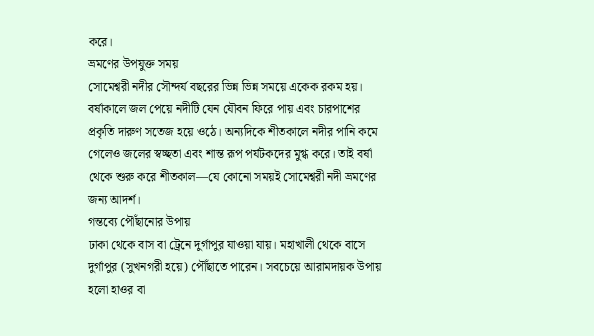করে।
ভ্রমণের উপযুক্ত সময়
সোমেশ্বরী নদীর সৌন্দর্য বছরের ভিন্ন ভিন্ন সময়ে একেক রকম হয়। বর্ষাকালে জল পেয়ে নদীটি যেন যৌবন ফিরে পায় এবং চারপাশের প্রকৃতি দারুণ সতেজ হয়ে ওঠে। অন্যদিকে শীতকালে নদীর পানি কমে গেলেও জলের স্বচ্ছতা এবং শান্ত রূপ পর্যটকদের মুগ্ধ করে। তাই বর্ষা থেকে শুরু করে শীতকাল—যে কোনো সময়ই সোমেশ্বরী নদী ভ্রমণের জন্য আদর্শ।
গন্তব্যে পৌঁছানোর উপায়
ঢাকা থেকে বাস বা ট্রেনে দুর্গাপুর যাওয়া যায়। মহাখালী থেকে বাসে দুর্গাপুর (সুখনগরী হয়ে) পৌঁছাতে পারেন। সবচেয়ে আরামদায়ক উপায় হলো হাওর বা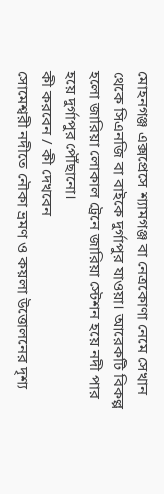মোহনগঞ্জ এক্সপ্রেসে শ্যামগঞ্জ বা নেত্রকোণা নেমে সেখান থেকে সিএনজি বা বাইকে দুর্গাপুর যাওয়া। আরেকটি বিকল্প হলো জারিয়া লোকাল ট্রেনে জারিয়া স্টেশন হয়ে নদী পার হয়ে দুর্গাপুর পৌঁছানো।
কী করবেন / কী দেখবেন
সোমেশ্বরী নদীতে নৌকা ভ্রমণ ও কয়লা উত্তোলনের দৃশ্য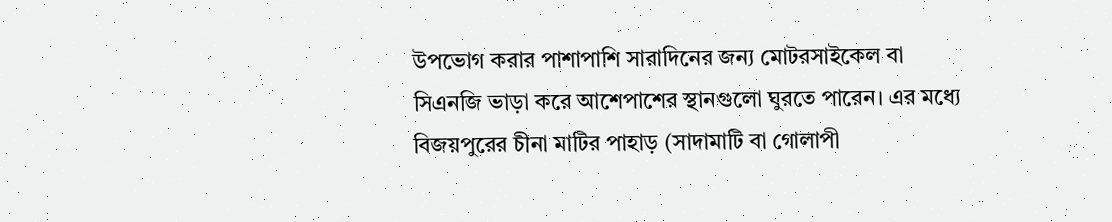উপভোগ করার পাশাপাশি সারাদিনের জন্য মোটরসাইকেল বা সিএনজি ভাড়া করে আশেপাশের স্থানগুলো ঘুরতে পারেন। এর মধ্যে বিজয়পুরের চীনা মাটির পাহাড় (সাদামাটি বা গোলাপী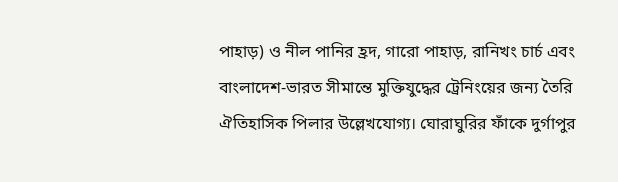পাহাড়) ও নীল পানির হ্রদ, গারো পাহাড়, রানিখং চার্চ এবং বাংলাদেশ-ভারত সীমান্তে মুক্তিযুদ্ধের ট্রেনিংয়ের জন্য তৈরি ঐতিহাসিক পিলার উল্লেখযোগ্য। ঘোরাঘুরির ফাঁকে দুর্গাপুর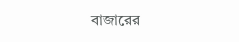বাজারের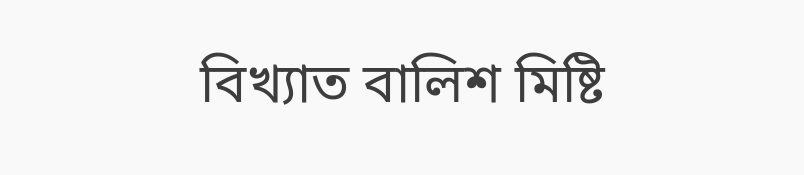বিখ্যাত বালিশ মিষ্টি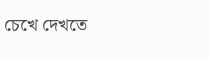চেখে দেখতে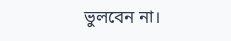ভুলবেন না।